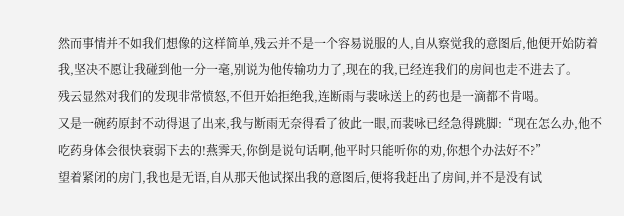然而事情并不如我们想像的这样简单,残云并不是一个容易说服的人,自从察觉我的意图后,他便开始防着我,坚决不愿让我碰到他一分一毫,别说为他传输功力了,现在的我,已经连我们的房间也走不进去了。
残云显然对我们的发现非常愤怒,不但开始拒绝我,连断雨与裴咏送上的药也是一滴都不肯喝。
又是一碗药原封不动得退了出来,我与断雨无奈得看了彼此一眼,而裴咏已经急得跳脚:“现在怎么办,他不吃药身体会很快衰弱下去的!燕霁天,你倒是说句话啊,他平时只能听你的劝,你想个办法好不?”
望着紧闭的房门,我也是无语,自从那天他试探出我的意图后,便将我赶出了房间,并不是没有试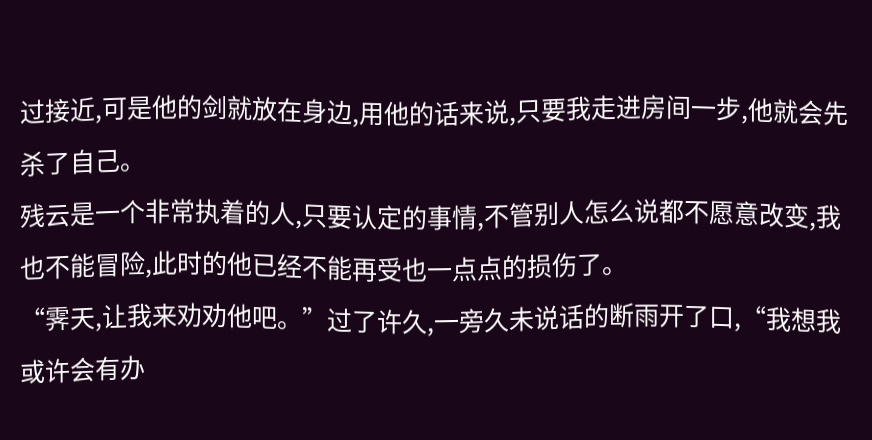过接近,可是他的剑就放在身边,用他的话来说,只要我走进房间一步,他就会先杀了自己。
残云是一个非常执着的人,只要认定的事情,不管别人怎么说都不愿意改变,我也不能冒险,此时的他已经不能再受也一点点的损伤了。
“霁天,让我来劝劝他吧。”过了许久,一旁久未说话的断雨开了口,“我想我或许会有办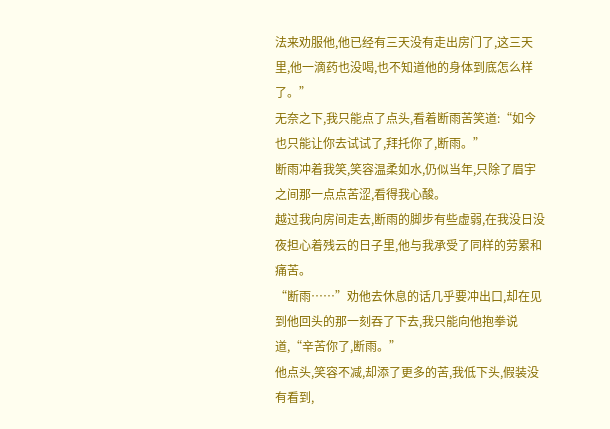法来劝服他,他已经有三天没有走出房门了,这三天里,他一滴药也没喝,也不知道他的身体到底怎么样了。”
无奈之下,我只能点了点头,看着断雨苦笑道:“如今也只能让你去试试了,拜托你了,断雨。”
断雨冲着我笑,笑容温柔如水,仍似当年,只除了眉宇之间那一点点苦涩,看得我心酸。
越过我向房间走去,断雨的脚步有些虚弱,在我没日没夜担心着残云的日子里,他与我承受了同样的劳累和痛苦。
“断雨……”劝他去休息的话几乎要冲出口,却在见到他回头的那一刻吞了下去,我只能向他抱拳说道,“辛苦你了,断雨。”
他点头,笑容不减,却添了更多的苦,我低下头,假装没有看到,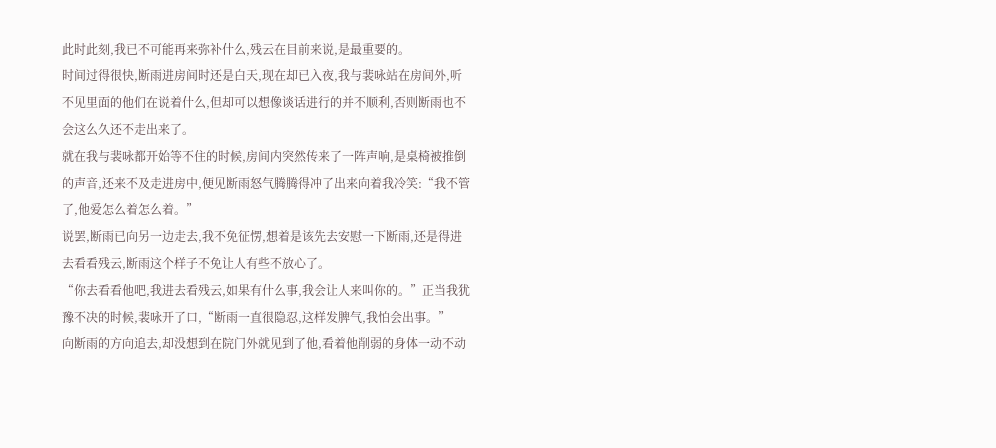此时此刻,我已不可能再来弥补什么,残云在目前来说,是最重要的。
时间过得很快,断雨进房间时还是白天,现在却已入夜,我与裴咏站在房间外,听不见里面的他们在说着什么,但却可以想像谈话进行的并不顺利,否则断雨也不会这么久还不走出来了。
就在我与裴咏都开始等不住的时候,房间内突然传来了一阵声响,是桌椅被推倒的声音,还来不及走进房中,便见断雨怒气腾腾得冲了出来向着我冷笑:“我不管了,他爱怎么着怎么着。”
说罢,断雨已向另一边走去,我不免征愣,想着是该先去安慰一下断雨,还是得进去看看残云,断雨这个样子不免让人有些不放心了。
“你去看看他吧,我进去看残云,如果有什么事,我会让人来叫你的。”正当我犹豫不决的时候,裴咏开了口,“断雨一直很隐忍,这样发脾气,我怕会出事。”
向断雨的方向追去,却没想到在院门外就见到了他,看着他削弱的身体一动不动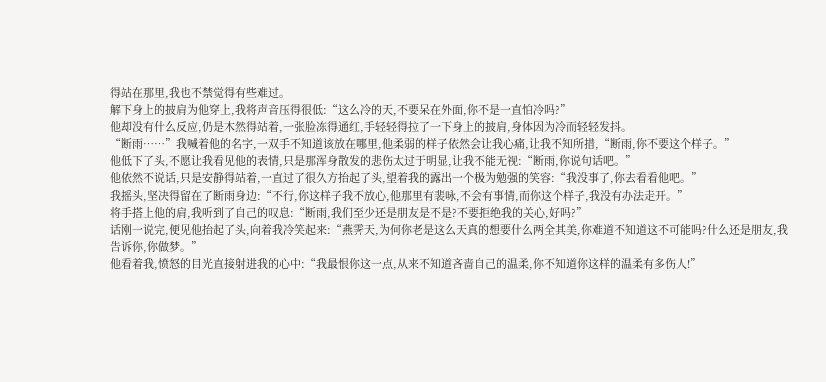得站在那里,我也不禁觉得有些难过。
解下身上的披肩为他穿上,我将声音压得很低:“这么冷的天,不要呆在外面,你不是一直怕冷吗?”
他却没有什么反应,仍是木然得站着,一张脸冻得通红,手轻轻得拉了一下身上的披肩,身体因为冷而轻轻发抖。
“断雨……”我喊着他的名字,一双手不知道该放在哪里,他柔弱的样子依然会让我心痛,让我不知所措,“断雨,你不要这个样子。”
他低下了头,不愿让我看见他的表情,只是那浑身散发的悲伤太过于明显,让我不能无视:“断雨,你说句话吧。”
他依然不说话,只是安静得站着,一直过了很久方抬起了头,望着我的露出一个极为勉强的笑容:“我没事了,你去看看他吧。”
我摇头,坚决得留在了断雨身边:“不行,你这样子我不放心,他那里有裴咏,不会有事情,而你这个样子,我没有办法走开。”
将手搭上他的肩,我听到了自己的叹息:“断雨,我们至少还是朋友是不是?不要拒绝我的关心,好吗?”
话刚一说完,便见他抬起了头,向着我冷笑起来:“燕霁天,为何你老是这么天真的想要什么两全其美,你难道不知道这不可能吗?什么还是朋友,我告诉你,你做梦。”
他看着我,愤怒的目光直接射进我的心中:“我最恨你这一点,从来不知道吝啬自己的温柔,你不知道你这样的温柔有多伤人!”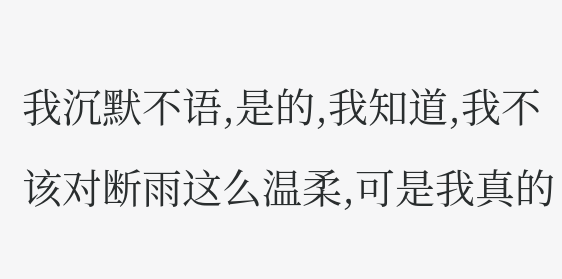我沉默不语,是的,我知道,我不该对断雨这么温柔,可是我真的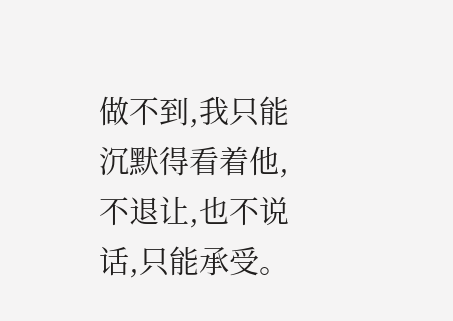做不到,我只能沉默得看着他,不退让,也不说话,只能承受。